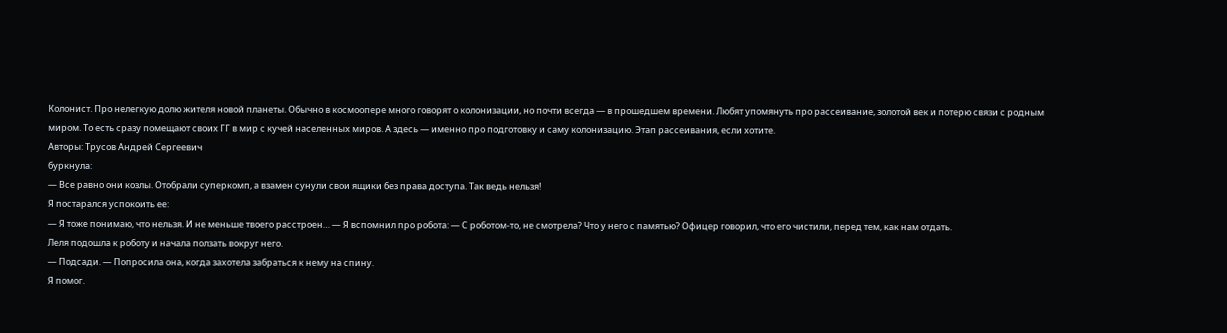Колонист. Про нелегкую долю жителя новой планеты. Обычно в космоопере много говорят о колонизации, но почти всегда — в прошедшем времени. Любят упомянуть про рассеивание, золотой век и потерю связи с родным миром. То есть сразу помещают своих ГГ в мир с кучей населенных миров. А здесь — именно про подготовку и саму колонизацию. Этап рассеивания, если хотите.
Авторы: Трусов Андрей Сергеевич
буркнула:
— Все равно они козлы. Отобрали суперкомп, а взамен сунули свои ящики без права доступа. Так ведь нельзя!
Я постарался успокоить ее:
— Я тоже понимаю, что нельзя. И не меньше твоего расстроен… — Я вспомнил про робота: — С роботом-то, не смотрела? Что у него с памятью? Офицер говорил, что его чистили, перед тем, как нам отдать.
Леля подошла к роботу и начала ползать вокруг него.
— Подсади. — Попросила она, когда захотела забраться к нему на спину.
Я помог.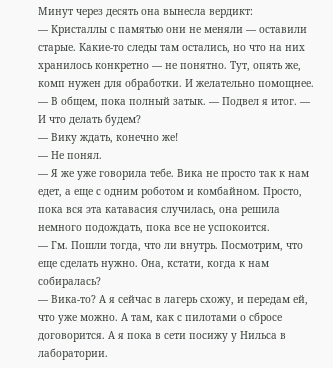Минут через десять она вынесла вердикт:
— Кристаллы с памятью они не меняли — оставили старые. Какие-то следы там остались, но что на них хранилось конкретно — не понятно. Тут, опять же, комп нужен для обработки. И желательно помощнее.
— В общем, пока полный затык. — Подвел я итог. — И что делать будем?
— Вику ждать, конечно же!
— Не понял.
— Я же уже говорила тебе. Вика не просто так к нам едет, а еще с одним роботом и комбайном. Просто, пока вся эта катавасия случилась, она решила немного подождать, пока все не успокоится.
— Гм. Пошли тогда, что ли внутрь. Посмотрим, что еще сделать нужно. Она, кстати, когда к нам собиралась?
— Вика-то? А я сейчас в лагерь схожу, и передам ей, что уже можно. А там, как с пилотами о сбросе договорится. А я пока в сети посижу у Нильса в лаборатории.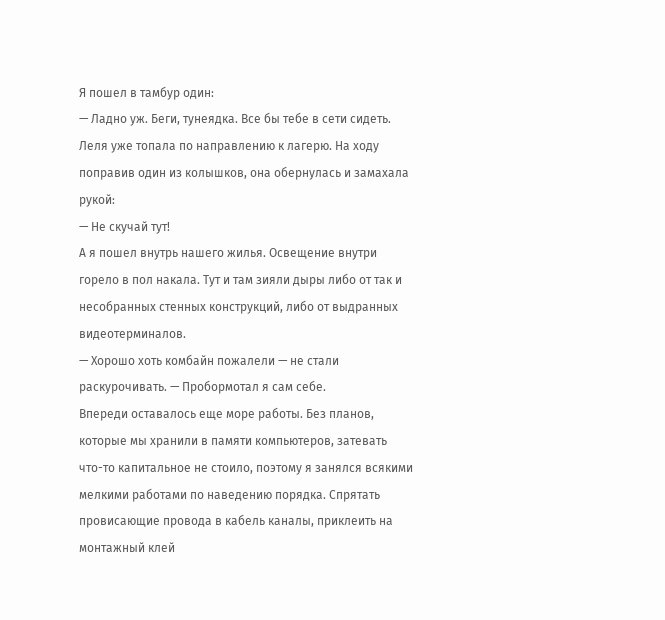Я пошел в тамбур один:
— Ладно уж. Беги, тунеядка. Все бы тебе в сети сидеть.
Леля уже топала по направлению к лагерю. На ходу поправив один из колышков, она обернулась и замахала рукой:
— Не скучай тут!
А я пошел внутрь нашего жилья. Освещение внутри горело в пол накала. Тут и там зияли дыры либо от так и несобранных стенных конструкций, либо от выдранных видеотерминалов.
— Хорошо хоть комбайн пожалели — не стали раскурочивать. — Пробормотал я сам себе.
Впереди оставалось еще море работы. Без планов, которые мы хранили в памяти компьютеров, затевать что-то капитальное не стоило, поэтому я занялся всякими мелкими работами по наведению порядка. Спрятать провисающие провода в кабель каналы, приклеить на монтажный клей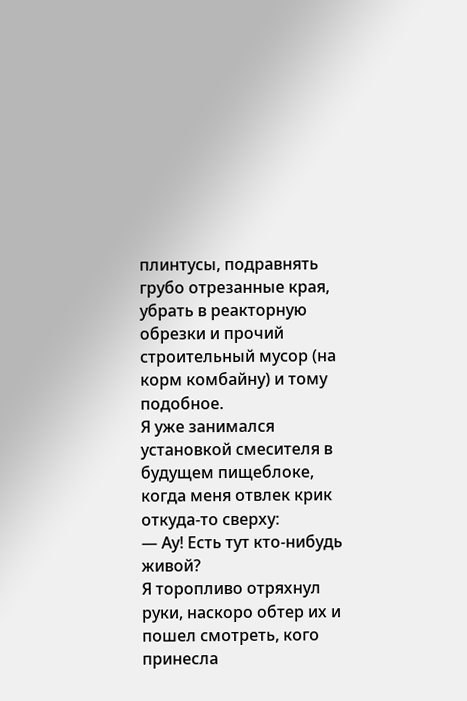плинтусы, подравнять грубо отрезанные края, убрать в реакторную обрезки и прочий строительный мусор (на корм комбайну) и тому подобное.
Я уже занимался установкой смесителя в будущем пищеблоке, когда меня отвлек крик откуда-то сверху:
— Ау! Есть тут кто-нибудь живой?
Я торопливо отряхнул руки, наскоро обтер их и пошел смотреть, кого принесла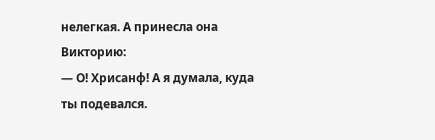нелегкая. А принесла она Викторию:
— О! Хрисанф! А я думала, куда ты подевался.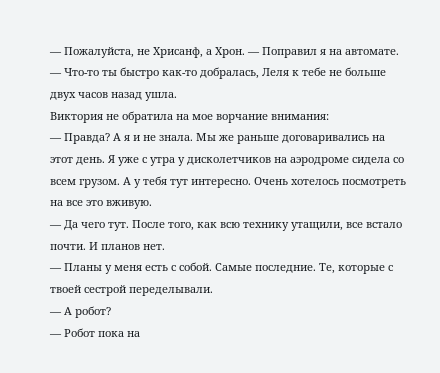— Пожалуйста, не Хрисанф, а Хрон. — Поправил я на автомате. — Что-то ты быстро как-то добралась, Леля к тебе не больше двух часов назад ушла.
Виктория не обратила на мое ворчание внимания:
— Правда? А я и не знала. Мы же раньше договаривались на этот день. Я уже с утра у дисколетчиков на аэродроме сидела со всем грузом. А у тебя тут интересно. Очень хотелось посмотреть на все это вживую.
— Да чего тут. После того, как всю технику утащили, все встало почти. И планов нет.
— Планы у меня есть с собой. Самые последние. Те, которые с твоей сестрой переделывали.
— А робот?
— Робот пока на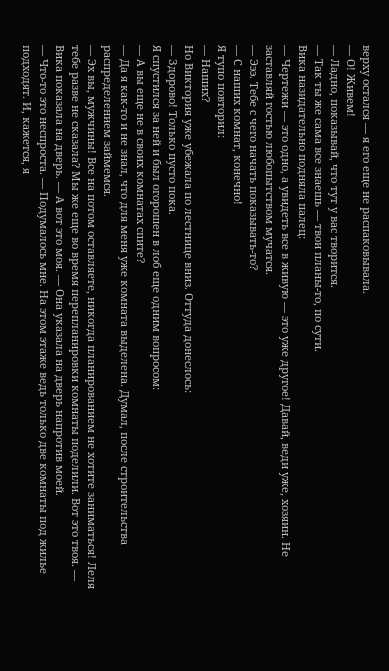верху остался — я его еще не распаковывала.
— О! Живем!
— Ладно, показывай, что тут у вас творится.
— Так ты же сама все знаешь — твои планы-то, по сути.
Вика назидательно подняла палец:
— Чертежи — это одно, а увидеть все в живую — это уже другое! Давай, веди уже, хозяин. Не заставляй гостью любопытством мучатся.
— Эээ. Тебе с чего начать показывать-то?
— С наших комнат, конечно!
Я тупо повторил:
— Наших?
Но Виктория уже убежала по лестнице вниз. Оттуда донеслось:
— Здорово! Только пусто пока.
Я спустился за ней и был огорошен в лоб еще одним вопросом:
— А вы еще не в своих комнатах спите?
— Да я как-то и не знал, что для меня уже комната выделена. Думал, после строительства распределением займемся.
— Эх вы, мужчины! Все на потом оставляете, никогда планированием не хотите заниматься! Леля тебе разве не сказала? Мы же еще во время перепланировки комнаты поделили. Вот это твоя. — Вика показала на дверь. — А вот это моя. — Она указала на дверь напротив моей.
— Что-то это неспроста. — Подумалось мне. На этом этаже ведь только две комнаты под жилье подходят. И, кажется, я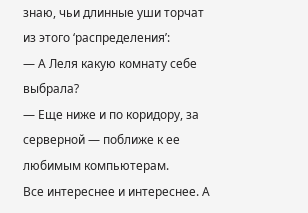знаю, чьи длинные уши торчат из этого ‘распределения’:
— А Леля какую комнату себе выбрала?
— Еще ниже и по коридору, за серверной — поближе к ее любимым компьютерам.
Все интереснее и интереснее. А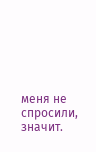меня не спросили, значит.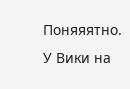Поняяятно.
У Вики на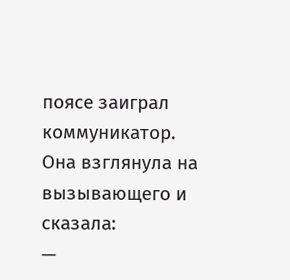поясе заиграл коммуникатор. Она взглянула на вызывающего и сказала:
—